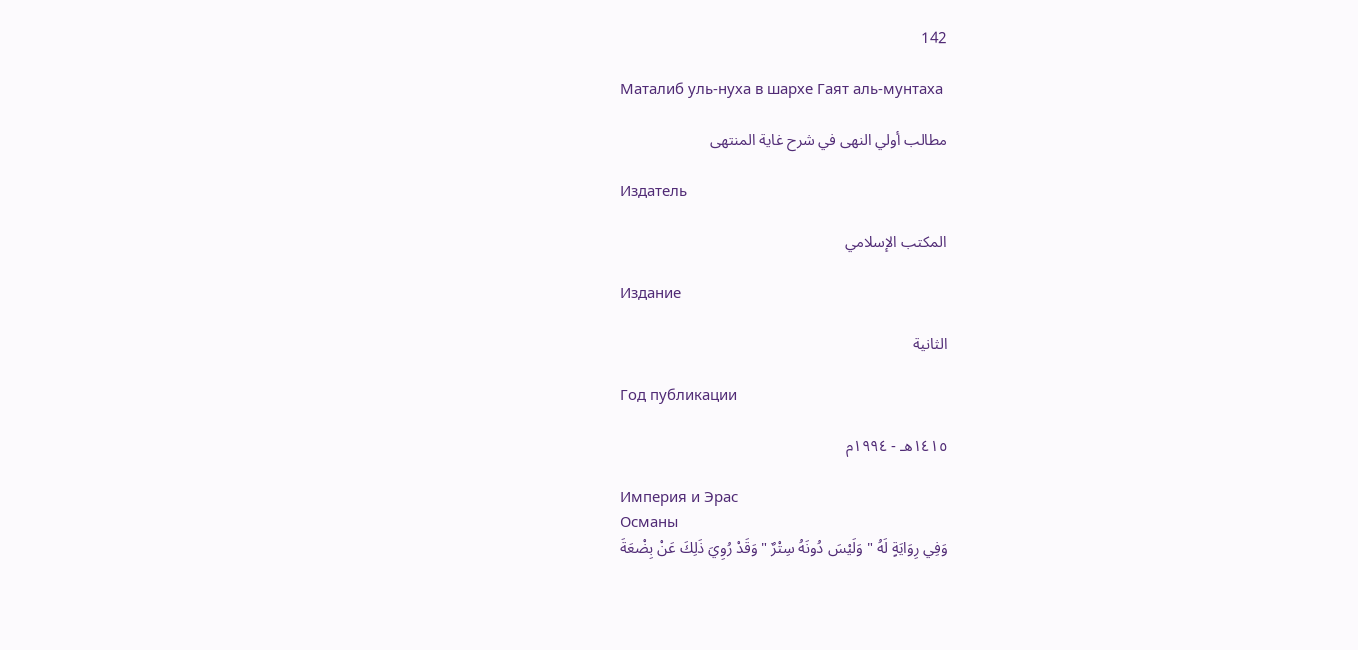142

Маталиб уль-нуха в шархе Гаят аль-мунтаха

مطالب أولي النهى في شرح غاية المنتهى

Издатель

المكتب الإسلامي

Издание

الثانية

Год публикации

١٤١٥هـ - ١٩٩٤م

Империя и Эрас
Османы
وَفِي رِوَايَةٍ لَهُ " وَلَيْسَ دُونَهُ سِتْرٌ " وَقَدْ رُوِيَ ذَلِكَ عَنْ بِضْعَةَ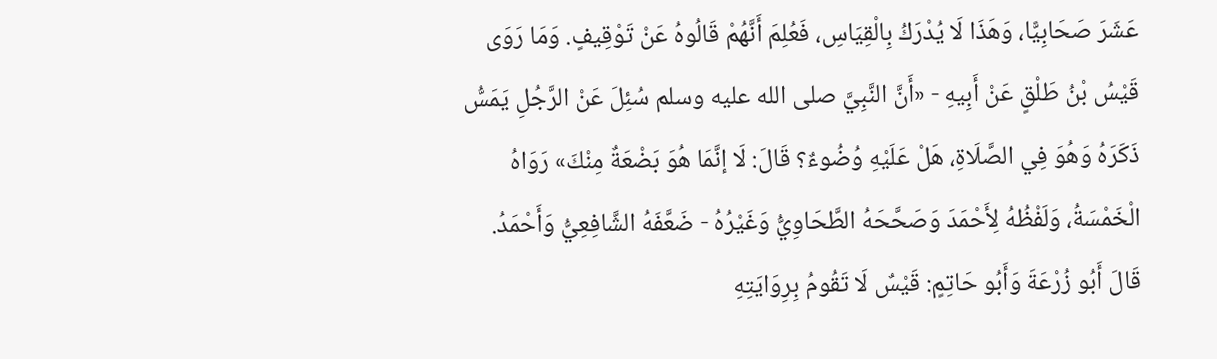عَشَرَ صَحَابِيًّا، وَهَذَا لَا يُدْرَكُ بِالْقِيَاسِ، فَعُلِمَ أَنَّهُمْ قَالُوهُ عَنْ تَوْقِيفٍ. وَمَا رَوَى قَيْسُ بْنُ طَلْقٍ عَنْ أَبِيهِ - «أَنَّ النَّبِيَّ صلى الله عليه وسلم سُئِلَ عَنْ الرَّجُلِ يَمَسُّ ذَكَرَهُ وَهُوَ فِي الصَّلَاةِ، هَلْ عَلَيْهِ وُضُوءٌ؟ قَالَ: لَا إنَّمَا هُوَ بَضْعَةٌ مِنْكَ» رَوَاهُ الْخَمْسَةُ، وَلَفْظُهُ لِأَحْمَدَ وَصَحَّحَهُ الطَّحَاوِيُّ وَغَيْرُهُ - ضَعَّفَهُ الشَّافِعِيُّ وَأَحْمَدُ.
قَالَ أَبُو زُرْعَةَ وَأَبُو حَاتِمٍ: قَيْسٌ لَا تَقُومُ بِرِوَايَتِهِ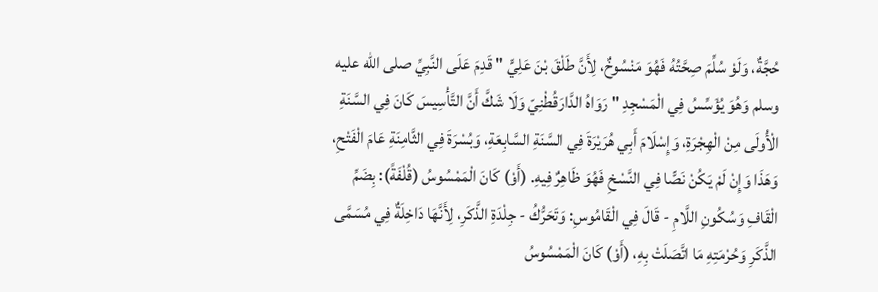حُجَّةٌ، وَلَوْ سُلِّمَ صِحَّتُهُ فَهُوَ مَنْسُوخٌ، لِأَنَّ طَلْقَ بْنَ عَلِيٍّ " قَدِمَ عَلَى النَّبِيِّ صلى الله عليه وسلم وَهُوَ يُؤَسِّسُ فِي الْمَسْجِدِ " رَوَاهُ الدَّارَقُطْنِيّ وَلَا شَكَّ أَنَّ التَّأْسِيسَ كَانَ فِي السَّنَةِ الْأُولَى مِنْ الْهِجْرَةِ، وَإِسْلَامَ أَبِي هُرَيْرَةَ فِي السَّنَةِ السَّابِعَةِ، وَبُسْرَةَ فِي الثَّامِنَةِ عَامَ الْفَتْحِ، وَهَذَا وَإِنْ لَمْ يَكُنْ نَصًّا فِي النَّسْخِ فَهُوَ ظَاهِرٌ فِيهِ. (أَوْ) كَانَ الْمَمْسُوسُ (قُلْفَةً): بِضَمِّ الْقَافِ وَسُكُونِ اللَّامِ - قَالَ فِي الْقَامُوسِ: وَتَحَرُّكُ - جِلْدَةِ الذَّكَرِ، لِأَنَّهَا دَاخِلَةٌ فِي مُسَمَّى الذَّكَرِ وَحُرْمَتِهِ مَا اتَّصَلَتْ بِهِ، (أَوْ) كَانَ الْمَمْسُوسُ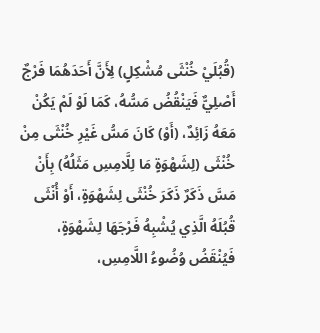(قُبُلَيْ خُنْثَى مُشْكِلٍ) لِأَنَّ أَحَدَهُمَا فَرْجٌ أَصْلِيٌّ فَيَنْقُضُ مَسُّهُ، كَمَا لَوْ لَمْ يَكُنْ مَعَهُ زَائِدٌ، (أَوْ) كَانَ مَسُّ غَيْرِ خُنْثَى مِنْ خُنْثَى (لِشَهْوَةٍ مَا لِلَّامِسِ مَثَلُهُ) بِأَنْ مَسَّ ذَكَرٌ ذَكَرَ خُنْثَى لِشَهْوَةٍ، أَوْ أُنْثَى قُبُلَهُ الَّذِي يُشْبِهُ فَرْجَهَا لِشَهْوَةٍ، فَيُنْقَضُ وُضُوءُ اللَّامِسِ،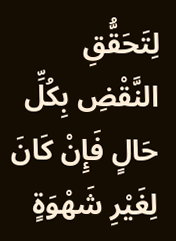لِتَحَقُّقِ النَّقْضِ بِكُلِّ حَالٍ فَإِنْ كَانَ لِغَيْرِ شَهْوَةٍ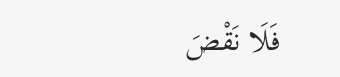فَلَا نَقْضَ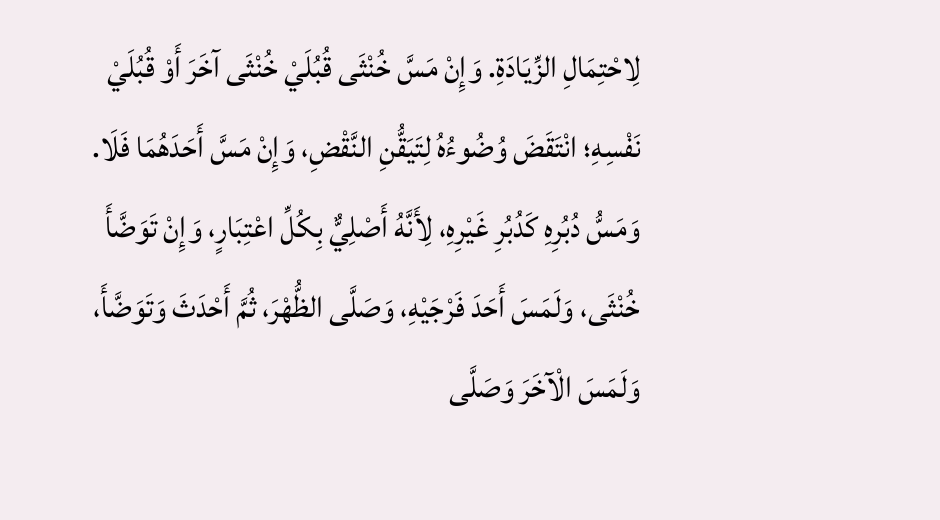لِاحْتِمَالِ الزِّيَادَةِ. وَإِنْ مَسَّ خُنْثَى قُبُلَيْ خُنْثَى آخَرَ أَوْ قُبُلَيْ نَفْسِهِ؛ انْتَقَضَ وُضُوءُهُ لِتَيَقُّنِ النَّقْضِ، وَإِنْ مَسَّ أَحَدَهُمَا فَلَا. وَمَسُّ دُبُرِهِ كَدُبُرِ غَيْرِهِ، لِأَنَّهُ أَصْلِيٌّ بِكُلِّ اعْتِبَارٍ، وَإِنْ تَوَضَّأَ خُنْثَى، وَلَمَسَ أَحَدَ فَرْجَيْهِ، وَصَلَّى الظُّهْرَ، ثُمَّ أَحْدَثَ وَتَوَضَّأَ، وَلَمَسَ الْآخَرَ وَصَلَّى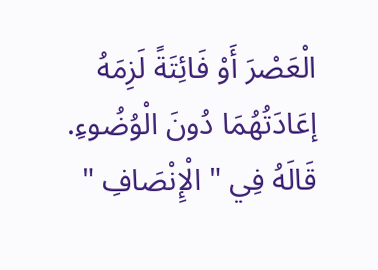الْعَصْرَ أَوْ فَائِتَةً لَزِمَهُ إعَادَتُهُمَا دُونَ الْوُضُوءِ.
قَالَهُ فِي " الْإِنْصَافِ "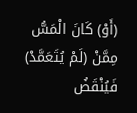(أَوْ) كَانَ الْمَسُّ مِمَّنْ (لَمْ يُتَعَمَّدْ) فَيُنْقَضُ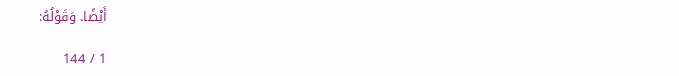أَيْضًا. وَقَوْلُهُ:

1 / 144